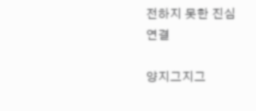전하지 못한 진심
연결

양지그지그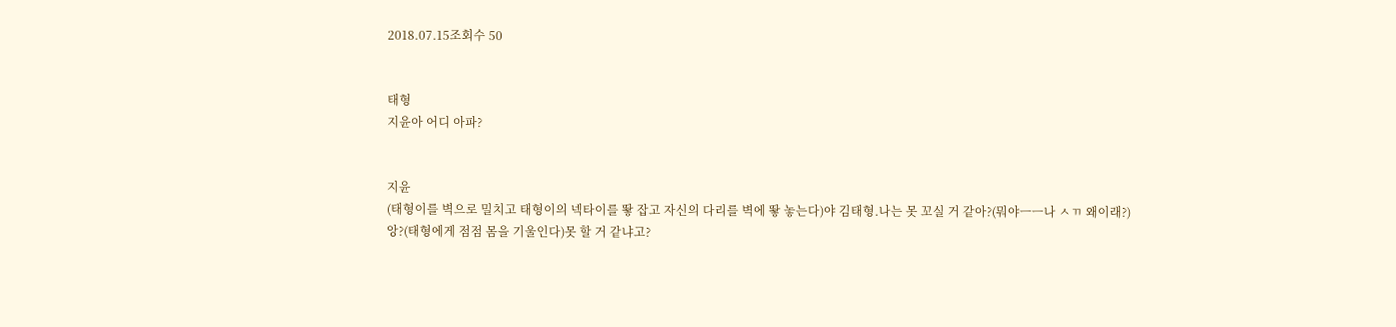2018.07.15조회수 50


태형
지윤아 어디 아파?


지윤
(태형이를 벽으로 밀치고 태형이의 넥타이를 뙇 잡고 자신의 다리를 벽에 뙇 놓는다)야 김태형.나는 못 꼬실 거 같아?(뭐야ㅡㅡ나 ㅅㄲ 왜이래?)앙?(태형에게 점점 몸을 기울인다)못 할 거 같냐고?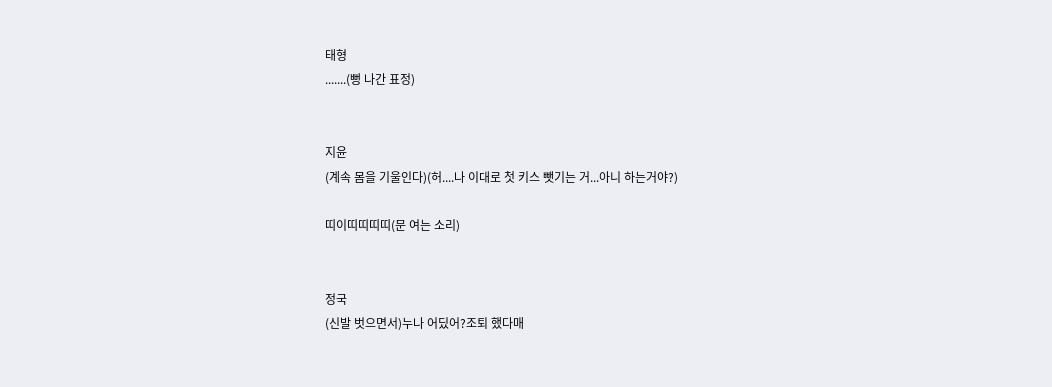태형
.......(뻥 나간 표정)


지윤
(계속 몸을 기울인다)(허....나 이대로 첫 키스 뺏기는 거...아니 하는거야?)

띠이띠띠띠띠(문 여는 소리)


정국
(신발 벗으면서)누나 어딨어?조퇴 했다매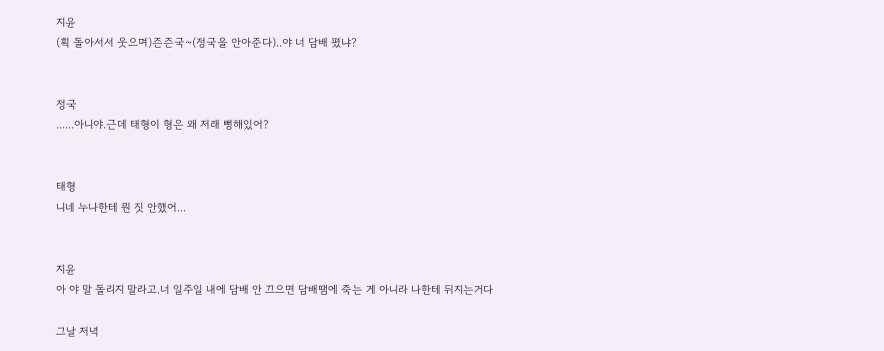지윤
(획 돌아서서 웃으며)즌즌국~(정국을 안아준다)..야 너 담배 폈냐?


정국
......아니야.근데 태형이 형은 왜 저래 뻥해있어?


태형
니네 누나한테 뭔 짓 안했어...


지윤
아 야 말 돌리지 말라고.너 일주일 내에 담배 안 끄으면 담배땜에 죽는 게 아니라 나한테 뒤지는거다

그날 저녁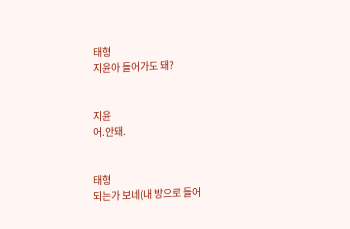태형
지윤아 들어가도 돼?


지윤
어.안돼.


태형
되는가 보네(내 방으로 들어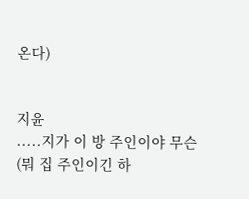온다)


지윤
.....지가 이 방 주인이야 무슨(뭐 집 주인이긴 하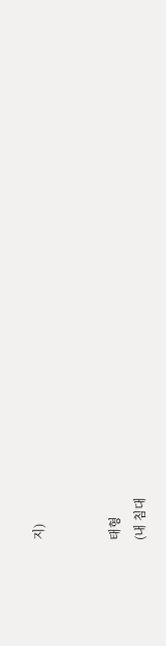지)


태형
(내 침대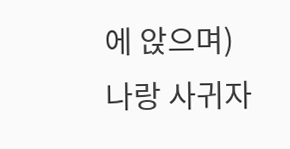에 앉으며)나랑 사귀자